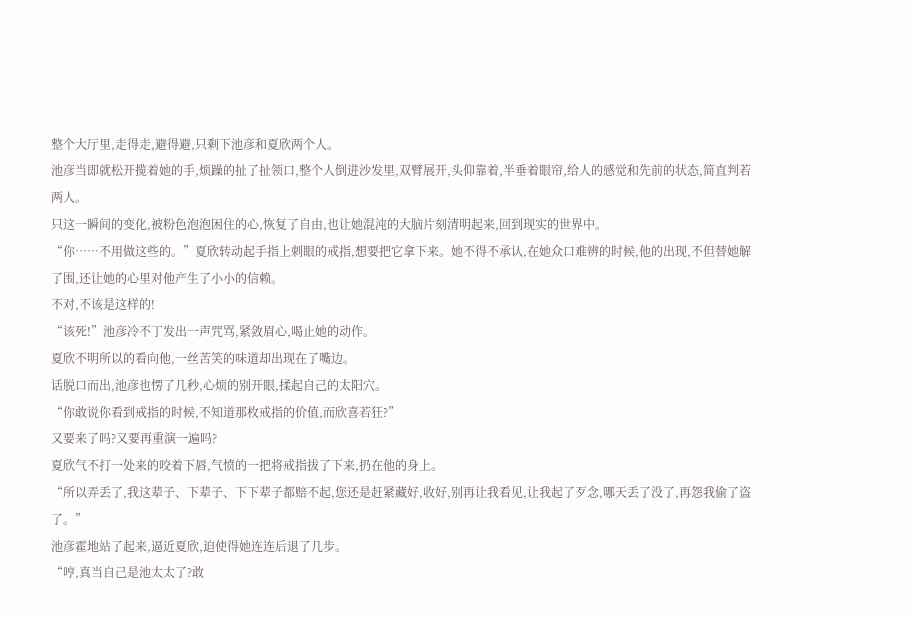整个大厅里,走得走,避得避,只剩下池彦和夏欣两个人。
池彦当即就松开揽着她的手,烦躁的扯了扯领口,整个人倒进沙发里,双臂展开,头仰靠着,半垂着眼帘,给人的感觉和先前的状态,简直判若两人。
只这一瞬间的变化,被粉色泡泡困住的心,恢复了自由,也让她混沌的大脑片刻清明起来,回到现实的世界中。
“你……不用做这些的。”夏欣转动起手指上刺眼的戒指,想要把它拿下来。她不得不承认,在她众口难辨的时候,他的出现,不但替她解了围,还让她的心里对他产生了小小的信赖。
不对,不该是这样的!
“该死!”池彦冷不丁发出一声咒骂,紧敛眉心,喝止她的动作。
夏欣不明所以的看向他,一丝苦笑的味道却出现在了嘴边。
话脱口而出,池彦也愣了几秒,心烦的别开眼,揉起自己的太阳穴。
“你敢说你看到戒指的时候,不知道那枚戒指的价值,而欣喜若狂?”
又要来了吗?又要再重演一遍吗?
夏欣气不打一处来的咬着下唇,气愤的一把将戒指拔了下来,扔在他的身上。
“所以弄丢了,我这辈子、下辈子、下下辈子都赔不起,您还是赶紧藏好,收好,别再让我看见,让我起了歹念,哪天丢了没了,再怨我偷了盗了。”
池彦霍地站了起来,逼近夏欣,迫使得她连连后退了几步。
“哼,真当自己是池太太了?敢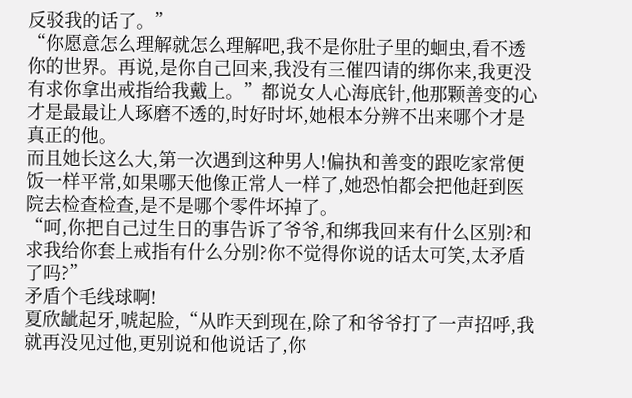反驳我的话了。”
“你愿意怎么理解就怎么理解吧,我不是你肚子里的蛔虫,看不透你的世界。再说,是你自己回来,我没有三催四请的绑你来,我更没有求你拿出戒指给我戴上。”都说女人心海底针,他那颗善变的心才是最最让人琢磨不透的,时好时坏,她根本分辨不出来哪个才是真正的他。
而且她长这么大,第一次遇到这种男人!偏执和善变的跟吃家常便饭一样平常,如果哪天他像正常人一样了,她恐怕都会把他赶到医院去检查检查,是不是哪个零件坏掉了。
“呵,你把自己过生日的事告诉了爷爷,和绑我回来有什么区别?和求我给你套上戒指有什么分别?你不觉得你说的话太可笑,太矛盾了吗?”
矛盾个毛线球啊!
夏欣龇起牙,唬起脸,“从昨天到现在,除了和爷爷打了一声招呼,我就再没见过他,更别说和他说话了,你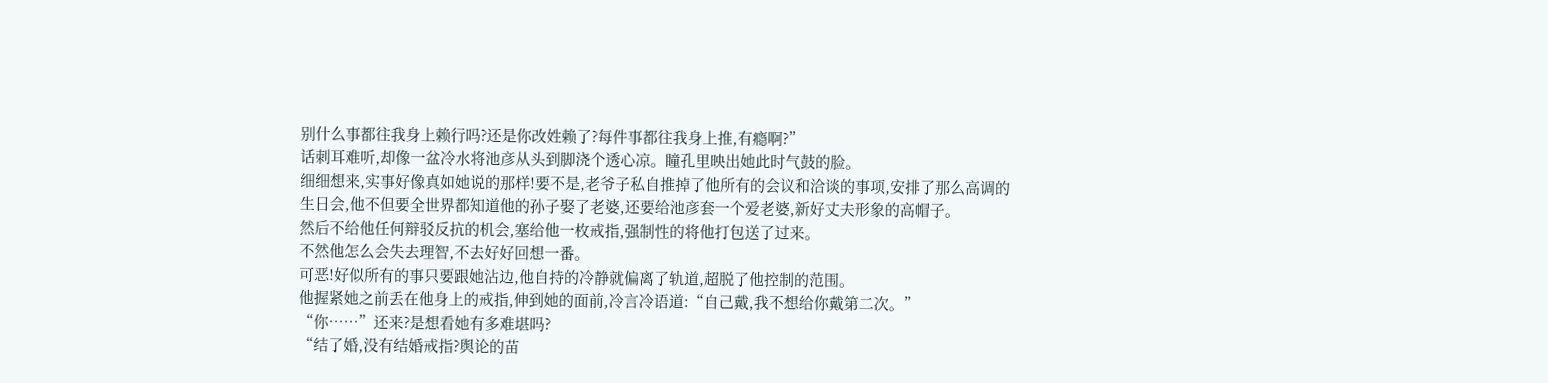别什么事都往我身上赖行吗?还是你改姓赖了?每件事都往我身上推,有瘾啊?”
话刺耳难听,却像一盆冷水将池彦从头到脚浇个透心凉。瞳孔里映出她此时气鼓的脸。
细细想来,实事好像真如她说的那样!要不是,老爷子私自推掉了他所有的会议和洽谈的事项,安排了那么高调的生日会,他不但要全世界都知道他的孙子娶了老婆,还要给池彦套一个爱老婆,新好丈夫形象的高帽子。
然后不给他任何辩驳反抗的机会,塞给他一枚戒指,强制性的将他打包送了过来。
不然他怎么会失去理智,不去好好回想一番。
可恶!好似所有的事只要跟她沾边,他自持的冷静就偏离了轨道,超脱了他控制的范围。
他握紧她之前丢在他身上的戒指,伸到她的面前,冷言冷语道:“自己戴,我不想给你戴第二次。”
“你……”还来?是想看她有多难堪吗?
“结了婚,没有结婚戒指?舆论的苗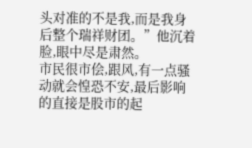头对准的不是我,而是我身后整个瑞祥财团。”他沉着脸,眼中尽是肃然。
市民很市侩,跟风,有一点骚动就会惶恐不安,最后影响的直接是股市的起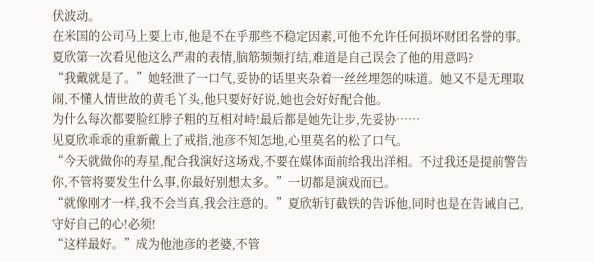伏波动。
在米国的公司马上要上市,他是不在乎那些不稳定因素,可他不允许任何损坏财团名誉的事。
夏欣第一次看见他这么严肃的表情,脑筋频频打结,难道是自己误会了他的用意吗?
“我戴就是了。”她轻泄了一口气,妥协的话里夹杂着一丝丝埋怨的味道。她又不是无理取闹,不懂人情世故的黄毛丫头,他只要好好说,她也会好好配合他。
为什么每次都要脸红脖子粗的互相对峙!最后都是她先让步,先妥协……
见夏欣乖乖的重新戴上了戒指,池彦不知怎地,心里莫名的松了口气。
“今天就做你的寿星,配合我演好这场戏,不要在媒体面前给我出洋相。不过我还是提前警告你,不管将要发生什么事,你最好别想太多。”一切都是演戏而已。
“就像刚才一样,我不会当真,我会注意的。”夏欣斩钉截铁的告诉他,同时也是在告诫自己,守好自己的心!必须!
“这样最好。”成为他池彦的老婆,不管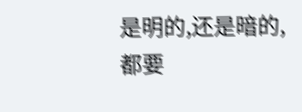是明的,还是暗的,都要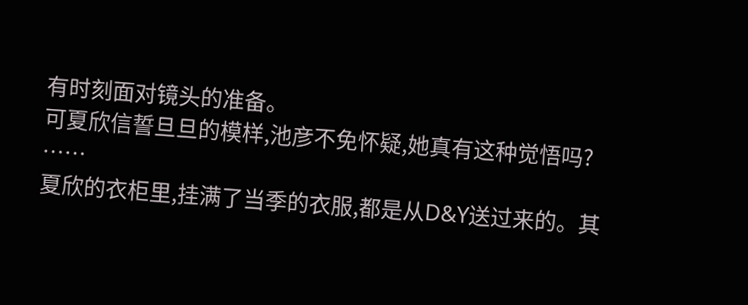有时刻面对镜头的准备。
可夏欣信誓旦旦的模样,池彦不免怀疑,她真有这种觉悟吗?
……
夏欣的衣柜里,挂满了当季的衣服,都是从D&Y送过来的。其